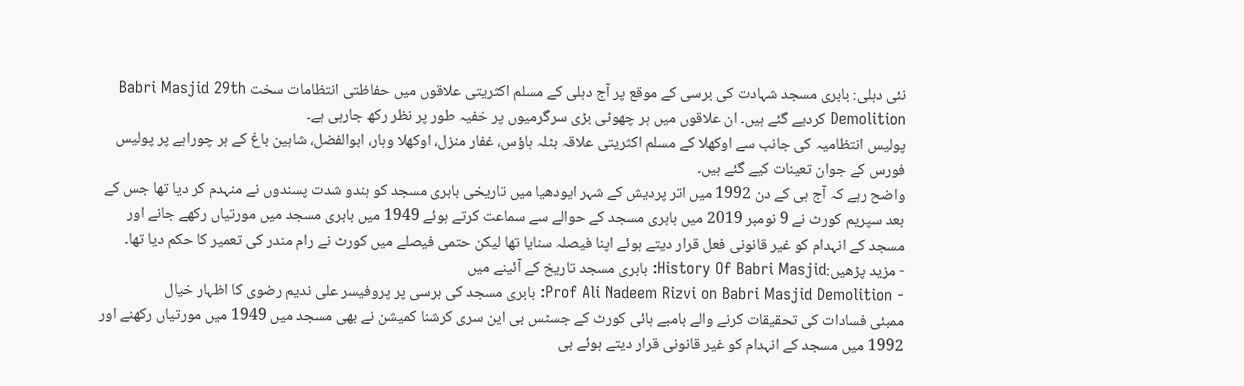نئی دہلی: بابری مسجد شہادت کی برسی کے موقع پر آج دہلی کے مسلم اکثریتی علاقوں میں حفاظتی انتظامات سخت Babri Masjid 29th Demolition کردیے گئے ہیں۔ ان علاقوں میں ہر چھوٹی بڑی سرگرمیوں پر خفیہ طور پر نظر رکھ جارہی ہے۔
پولیس انتظامیہ کی جانب سے اوکھلا کے مسلم اکثریتی علاقہ بٹلہ ہاؤس، غفار منزل، اوکھلا وہار، ابوالفضل، شاہین باغ کے ہر چوراہے پر پولیس فورس کے جوان تعینات کیے گئے ہیں۔
واضح رہے کہ آج ہی کے دن 1992 میں اتر پردیش کے شہر ایودھیا میں تاریخی بابری مسجد کو ہندو شدت پسندوں نے منہدم کر دیا تھا جس کے بعد سپریم کورٹ نے 9 نومبر 2019 میں بابری مسجد کے حوالے سے سماعت کرتے ہوئے 1949 میں بابری مسجد میں مورتیاں رکھے جانے اور مسجد کے انہدام کو غیر قانونی فعل قرار دیتے ہوئے اپنا فیصلہ سنایا تھا لیکن حتمی فیصلے میں کورٹ نے رام مندر کی تعمیر کا حکم دیا تھا۔
- مزید پڑھیں:History Of Babri Masjid: بابری مسجد تاریخ کے آئینے میں
- Prof Ali Nadeem Rizvi on Babri Masjid Demolition: بابری مسجد کی برسی پر پروفیسر علی ندیم رضوی کا اظہار خیال
ممبئی فسادات کی تحقیقات کرنے والے بامبے ہائی کورٹ کے جسٹس بی این سری کرشنا کمیشن نے بھی مسجد میں 1949 میں مورتیاں رکھنے اور 1992 میں مسجد کے انہدام کو غیر قانونی قرار دیتے ہوئے بی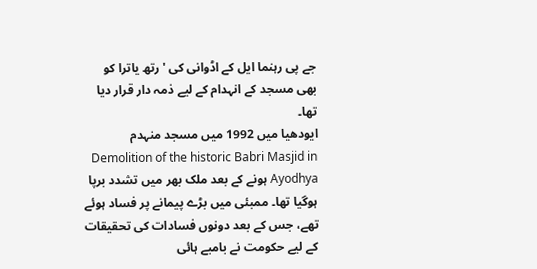جے پی رہنما ایل کے اڈوانی کی 'رتھ یاترا کو بھی مسجد کے انہدام کے لیے ذمہ دار قرار دیا تھا۔
ایودھیا میں 1992 میں مسجد منہدم Demolition of the historic Babri Masjid in Ayodhya ہونے کے بعد ملک بھر میں تشدد برپا ہوگیا تھا۔ ممبئی میں بڑے پیمانے پر فساد ہوئے تھے، جس کے بعد دونوں فسادات کی تحقیقات کے لیے حکومت نے بامبے ہائی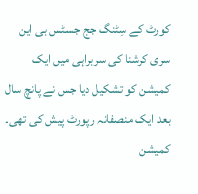کورٹ کے سِٹنگ جج جسٹس بی این سری کرشنا کی سربراہی میں ایک کمیشن کو تشکیل دیا جس نے پانچ سال بعد ایک منصفانہ رپورٹ پیش کی تھی۔ کمیشن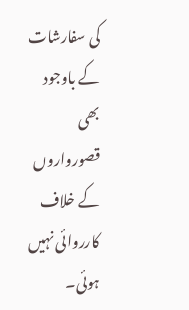کی سفارشات کے باوجود بھی قصورواروں کے خلاف کارروائی نہیں ہوئی۔